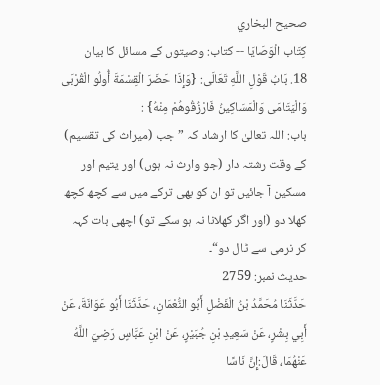صحيح البخاري
كِتَاب الْوَصَايَا -- کتاب: وصیتوں کے مسائل کا بیان
18. بَابُ قَوْلِ اللَّهِ تَعَالَى: {وَإِذَا حَضَرَ الْقِسْمَةَ أُولُو الْقُرْبَى وَالْيَتَامَى وَالْمَسَاكِينُ فَارْزُقُوهُمْ مِنْهُ} :
باب: اللہ تعالیٰ کا ارشاد کہ ”جب (میراث کی تقسیم) کے وقت رشتہ دار (جو وارث نہ ہوں) اور یتیم اور مسکین آ جائیں تو ان کو بھی ترکے میں سے کچھ کچھ کھلا دو (اور اگر کھلانا نہ ہو سکے تو) اچھی بات کہہ کر نرمی سے ٹال دو“۔
حدیث نمبر: 2759
حَدَّثَنَا مُحَمَّدُ بْنُ الْفَضْلِ أَبُو النُّعْمَانِ، حَدَّثَنَا أَبُو عَوَانَةَ، عَنْ أَبِي بِشْرٍ، عَنْ سَعِيدِ بْنِ جُبَيْرٍ، عَنْ ابْنِ عَبَّاسٍ رَضِيَ اللَّهُ عَنْهُمَا، قَالَ:إِنَّ نَاسًا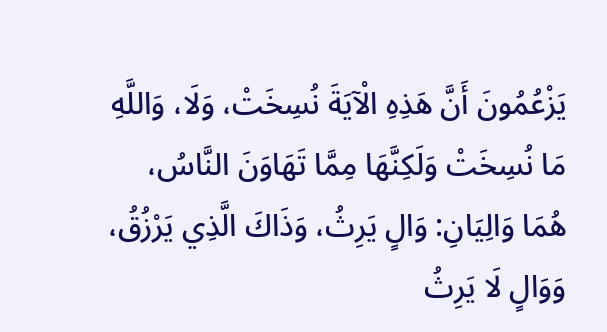يَزْعُمُونَ أَنَّ هَذِهِ الْآيَةَ نُسِخَتْ، وَلَا، وَاللَّهِ مَا نُسِخَتْ وَلَكِنَّهَا مِمَّا تَهَاوَنَ النَّاسُ، هُمَا وَالِيَانِ: وَالٍ يَرِثُ، وَذَاكَ الَّذِي يَرْزُقُ، وَوَالٍ لَا يَرِثُ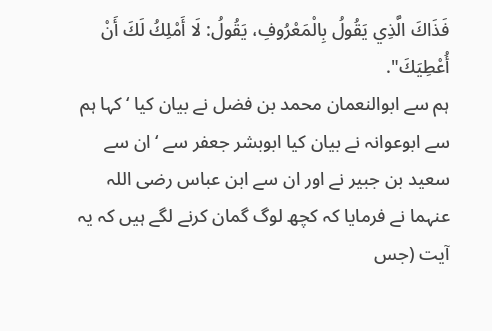فَذَاكَ الَّذِي يَقُولُ بِالْمَعْرُوفِ، يَقُولُ: لَا أَمْلِكُ لَكَ أَنْ أُعْطِيَكَ".
ہم سے ابوالنعمان محمد بن فضل نے بیان کیا ‘ کہا ہم سے ابوعوانہ نے بیان کیا ابوبشر جعفر سے ‘ ان سے سعید بن جبیر نے اور ان سے ابن عباس رضی اللہ عنہما نے فرمایا کہ کچھ لوگ گمان کرنے لگے ہیں کہ یہ آیت (جس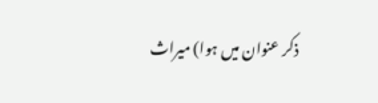ذکر عنوان میں ہوا) میراث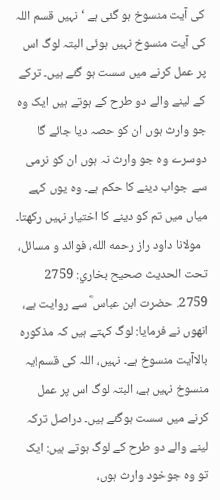کی آیت منسوخ ہو گئی ہے ‘ نہیں قسم اللہ کی آیت منسوخ نہیں ہوئی البتہ لوگ اس پر عمل کرنے میں سست ہو گئے ہیں۔ ترکے کے لینے والے دو طرح کے ہوتے ہیں ایک وہ جو وارث ہوں ان کو حصہ دیا جائے گا دوسرے وہ جو وارث نہ ہوں ان کو نرمی سے جواب دینے کا حکم ہے۔ وہ یوں کہے میاں میں تم کو دینے کا اختیار نہیں رکھتا۔
  مولانا داود راز رحمه الله، فوائد و مسائل، تحت الحديث صحيح بخاري: 2759
2759. حضرت ابن عباس ؓ سے روایت ہے، انھوں نے فرمایا: لوگ کہتے ہیں کہ مذکورہ بالاآیت منسوخ ہے۔ نہیں، اللہ کی قسم!یہ منسوخ نہیں ہے، البتہ لوگ اس پر عمل کرنے میں سست ہوگئے ہیں۔ دراصل ترکہ لینے والے دو طرح کے لوگ ہوتے ہیں: ایک تو وہ جوخود وارث ہوں،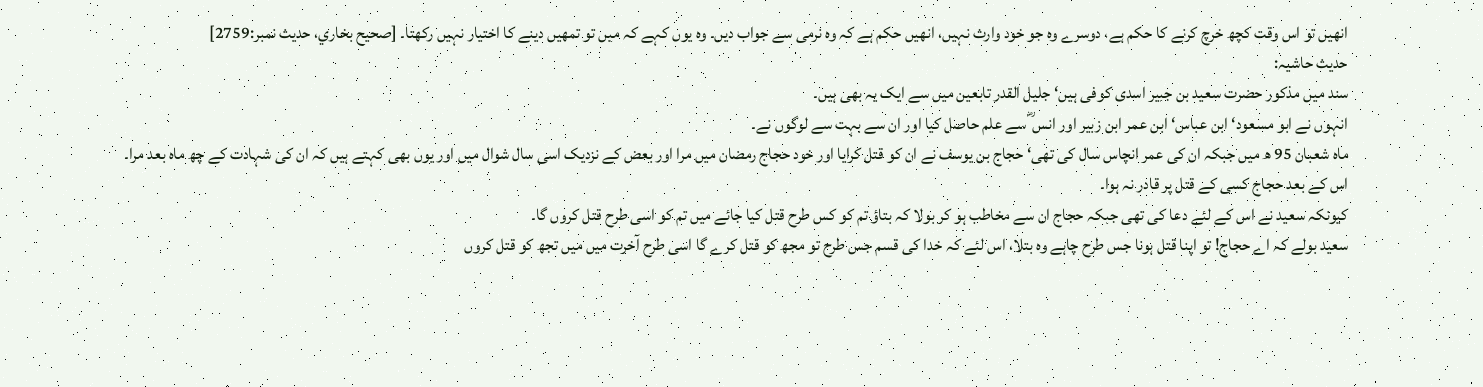انھیں تو اس وقت کچھ خرچ کرنے کا حکم ہے، دوسرے وہ جو خود وارث نہیں، انھیں حکم ہے کہ وہ نرمی سے جواب دیں۔ وہ یوں کہے کہ میں تو تمھیں دینے کا اختیار نہیں رکھتا۔ [صحيح بخاري، حديث نمبر:2759]
حدیث حاشیہ:
سند میں مذکور حضرت سعید بن جبیر اسدی کوفی ہیں‘ جلیل القدر تابعین میں سے ایک یہ بھی ہیں۔
انہوں نے ابو مسعود‘ ابن عباس‘ ابن عمر ابن زبیر اور انس ؓ سے علم حاصل کیا اور ان سے بہت سے لوگوں نے۔
ماہ شعبان 95 ھ میں جبکہ ان کی عمر انچاس سال کی تھی‘ حجاج بن یوسف نے ان کو قتل کرایا اور خود حجاج رمضان میں مرا اور بعض کے نزدیک اسی سال شوال میں اور یوں بھی کہتے ہیں کہ ان کی شہادت کے چھ ماہ بعد مرا۔
اس کے بعد حجاج کسی کے قتل پر قادر نہ ہوا۔
کیونکہ سعید نے اس کے لئے دعا کی تھی جبکہ حجاج ان سے مخاطب ہو کر بولا کہ بتاؤ تم کو کس طرح قتل کیا جائے میں تم کو اسی طرح قتل کروں گا۔
سعید بولے کہ اے حجاج! تو اپنا قتل ہونا جس طرح چاہے وہ بتلا، اس لئے کہ خدا کی قسم جس طرح تو مجھ کو قتل کرے گا اسی طرح آخرت میں میں تجھ کو قتل کروں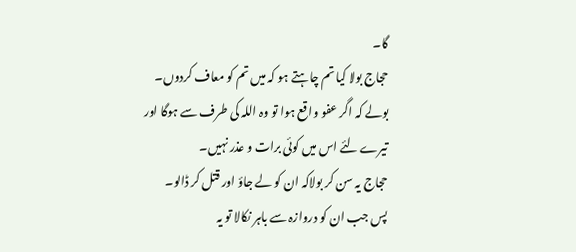گا۔
حجاج بولا کیا تم چاہتے ہو کہ میں تم کو معاف کردوں۔
بولے کہ اگر عفو واقع ہوا تو وہ اللہ کی طرف سے ہوگا اور تیرے لئے اس میں کوئی برات و عذر نہیں۔
حجاج یہ سن کر بولاکہ ان کو لے جاؤ اور قتل کر ڈالو۔
پس جب ان کو دروازہ سے باہر نکالا تو یہ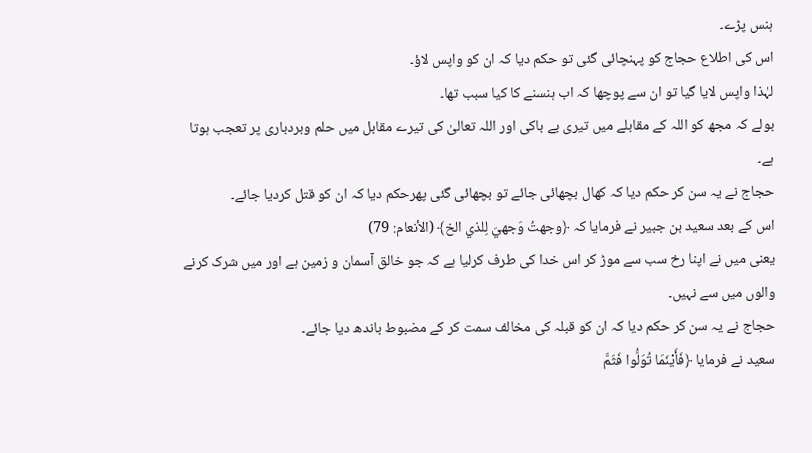ہنس پڑے۔
اس کی اطلاع حجاج کو پہنچائی گئی تو حکم دیا کہ ان کو واپس لاؤ۔
لہٰذا واپس لایا گیا تو ان سے پوچھا کہ اب ہنسنے کا کیا سبب تھا۔
بولے کہ مجھ کو اللہ کے مقابلے میں تیری بے باکی اور اللہ تعالیٰ کی تیرے مقابل میں حلم وبردباری پر تعجب ہوتا ہے۔
حجاج نے یہ سن کر حکم دیا کہ کھال بچھائی جائے تو بچھائی گئی پھرحکم دیا کہ ان کو قتل کردیا جائے۔
اس کے بعد سعید بن جبیر نے فرمایا کہ ﴿وجھتُ وَجھيَ لِلذي الخ﴾ (الأنعام: 79)
یعنی میں نے اپنا رخ سب سے موڑ کر اس خدا کی طرف کرلیا ہے کہ جو خالق آسمان و زمین ہے اور میں شرک کرنے والوں میں سے نہیں۔
حجاج نے یہ سن کر حکم دیا کہ ان کو قبلہ کی مخالف سمت کر کے مضبوط باندھ دیا جائے۔
سعید نے فرمایا ﴿فَأَيْنَمَا تُوَلُّوا فَثَمَّ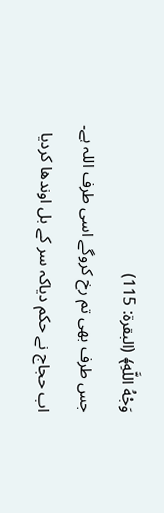وَجْهُ اللَّهِ﴾ (البقرة: 115)
جس طرف بھی تم رخ کروگے اسی طرف اللہ ہے۔
اب حجاج نے حکم دیاکہ سر کے بل اوندھا کردیا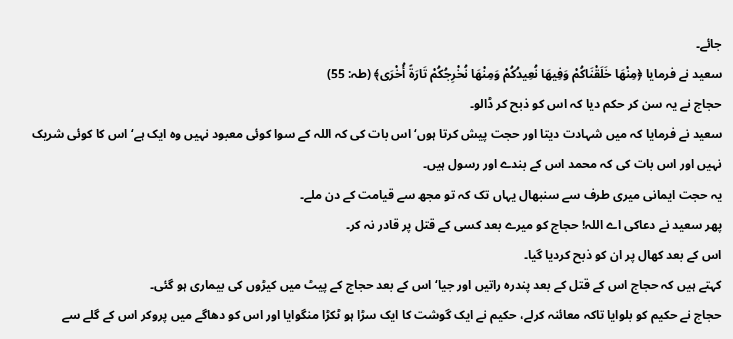جائے۔
سعید نے فرمایا ﴿مِنْهَا خَلَقْنَاكُمْ وَفِيهَا نُعِيدُكُمْ وَمِنْهَا نُخْرِجُكُمْ تَارَةً أُخْرَى﴾ (طہ: 55)
حجاج نے یہ سن کر حکم دیا کہ اس کو ذبح کر ڈالو۔
سعید نے فرمایا کہ میں شہادت دیتا اور حجت پیش کرتا ہوں‘ اس بات کی کہ اللہ کے سوا کوئی معبود نہیں وہ ایک ہے‘ اس کا کوئی شریک نہیں اور اس بات کی کہ محمد اس کے بندے اور رسول ہیں۔
یہ حجت ایمانی میری طرف سے سنبھال یہاں تک کہ تو مجھ سے قیامت کے دن ملے۔
پھر سعید نے دعاکی اے اللہ! حجاج کو میرے بعد کسی کے قتل پر قادر نہ کر۔
اس کے بعد کھال پر ان کو ذبح کردیا گیا۔
کہتے ہیں کہ حجاج اس کے قتل کے بعد پندرہ راتیں اور جیا‘ اس کے بعد حجاج کے پیٹ میں کیڑوں کی بیماری ہو گئی۔
حجاج نے حکیم کو بلوایا تاکہ معائنہ کرلے، حکیم نے ایک گوشت کا ایک سڑا ہو ٹکڑا منگوایا اور اس کو دھاگے میں پروکر اس کے گلے سے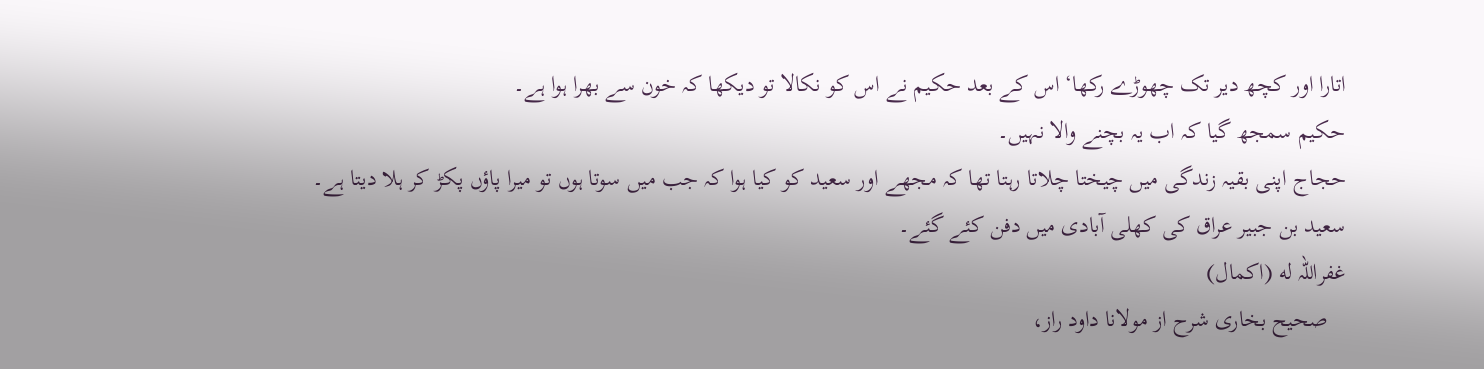اتارا اور کچھ دیر تک چھوڑے رکھا‘ اس کے بعد حکیم نے اس کو نکالا تو دیکھا کہ خون سے بھرا ہوا ہے۔
حکیم سمجھ گیا کہ اب یہ بچنے والا نہیں۔
حجاج اپنی بقیہ زندگی میں چیختا چلاتا رہتا تھا کہ مجھے اور سعید کو کیا ہوا کہ جب میں سوتا ہوں تو میرا پاؤں پکڑ کر ہلا دیتا ہے۔
سعید بن جبیر عراق کی کھلی آبادی میں دفن کئے گئے۔
غفراللہ له (اکمال)
   صحیح بخاری شرح از مولانا داود راز،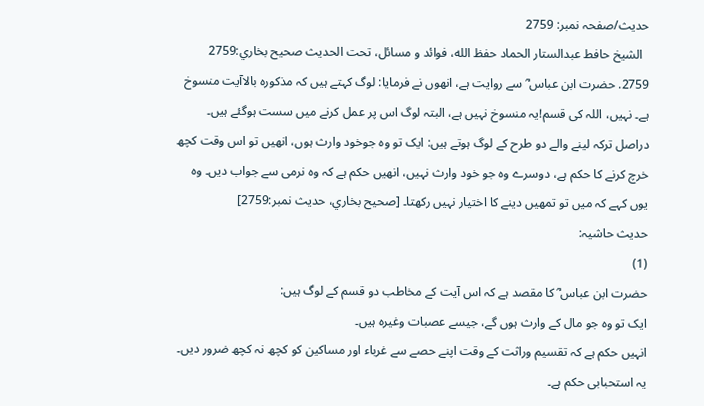حدیث/صفحہ نمبر: 2759
  الشيخ حافط عبدالستار الحماد حفظ الله، فوائد و مسائل، تحت الحديث صحيح بخاري:2759
2759. حضرت ابن عباس ؓ سے روایت ہے، انھوں نے فرمایا: لوگ کہتے ہیں کہ مذکورہ بالاآیت منسوخ ہے۔ نہیں، اللہ کی قسم!یہ منسوخ نہیں ہے، البتہ لوگ اس پر عمل کرنے میں سست ہوگئے ہیں۔ دراصل ترکہ لینے والے دو طرح کے لوگ ہوتے ہیں: ایک تو وہ جوخود وارث ہوں، انھیں تو اس وقت کچھ خرچ کرنے کا حکم ہے، دوسرے وہ جو خود وارث نہیں، انھیں حکم ہے کہ وہ نرمی سے جواب دیں۔ وہ یوں کہے کہ میں تو تمھیں دینے کا اختیار نہیں رکھتا۔ [صحيح بخاري، حديث نمبر:2759]
حدیث حاشیہ:
(1)
حضرت ابن عباس ؓ کا مقصد ہے کہ اس آیت کے مخاطب دو قسم کے لوگ ہیں:
ایک تو وہ جو مال کے وارث ہوں گے، جیسے عصبات وغیرہ ہیں۔
انہیں حکم ہے کہ تقسیم وراثت کے وقت اپنے حصے سے غرباء اور مساکین کو کچھ نہ کچھ ضرور دیں۔
یہ استحبابی حکم ہے۔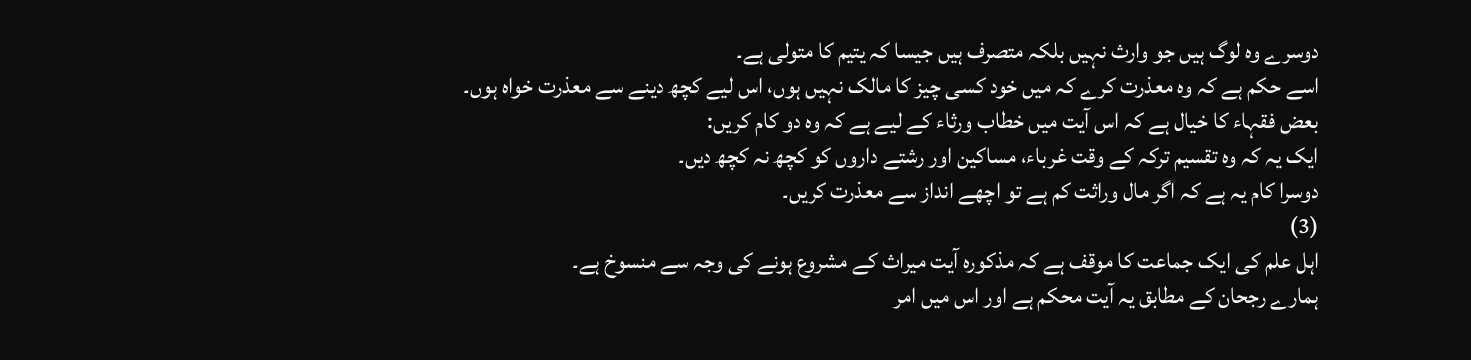دوسرے وہ لوگ ہیں جو وارث نہیں بلکہ متصرف ہیں جیسا کہ یتیم کا متولی ہے۔
اسے حکم ہے کہ وہ معذرت کرے کہ میں خود کسی چیز کا مالک نہیں ہوں، اس لیے کچھ دینے سے معذرت خواہ ہوں۔
بعض فقہاء کا خیال ہے کہ اس آیت میں خطاب ورثاء کے لیے ہے کہ وہ دو کام کریں:
ایک یہ کہ وہ تقسیم ترکہ کے وقت غرباء، مساکین اور رشتے داروں کو کچھ نہ کچھ دیں۔
دوسرا کام یہ ہے کہ اگر مال وراثت کم ہے تو اچھے انداز سے معذرت کریں۔
(3)
اہل علم کی ایک جماعت کا موقف ہے کہ مذکورہ آیت میراث کے مشروع ہونے کی وجہ سے منسوخ ہے۔
ہمارے رجحان کے مطابق یہ آیت محکم ہے اور اس میں امر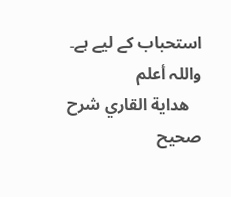استحباب کے لیے ہے۔
واللہ أعلم
   هداية القاري شرح صحيح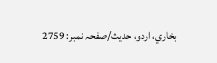بخاري، اردو، حدیث/صفحہ نمبر: 2759